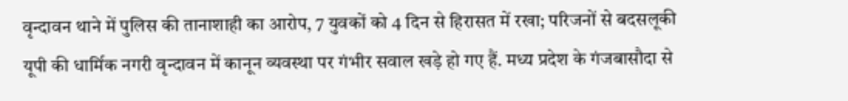वृन्दावन थाने में पुलिस की तानाशाही का आरोप, 7 युवकों को 4 दिन से हिरासत में रखा; परिजनों से बदसलूकी
यूपी की धार्मिक नगरी वृन्दावन में कानून व्यवस्था पर गंभीर सवाल खड़े हो गए हैं. मध्य प्रदेश के गंजबासौदा से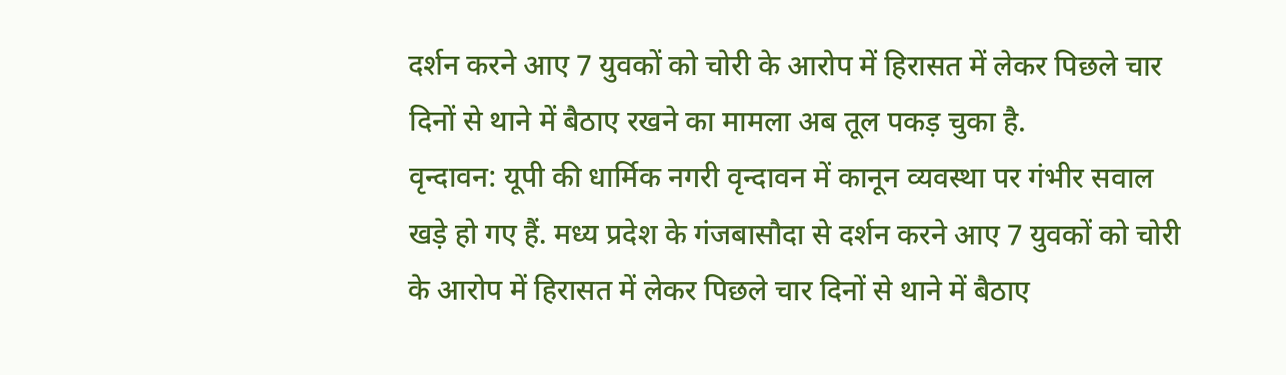दर्शन करने आए 7 युवकों को चोरी के आरोप में हिरासत में लेकर पिछले चार दिनों से थाने में बैठाए रखने का मामला अब तूल पकड़ चुका है.
वृन्दावन: यूपी की धार्मिक नगरी वृन्दावन में कानून व्यवस्था पर गंभीर सवाल खड़े हो गए हैं. मध्य प्रदेश के गंजबासौदा से दर्शन करने आए 7 युवकों को चोरी के आरोप में हिरासत में लेकर पिछले चार दिनों से थाने में बैठाए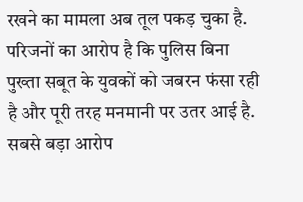रखने का मामला अब तूल पकड़ चुका है. परिजनों का आरोप है कि पुलिस बिना पुख्ता सबूत के युवकों को जबरन फंसा रही है और पूरी तरह मनमानी पर उतर आई है.
सबसे बड़ा आरोप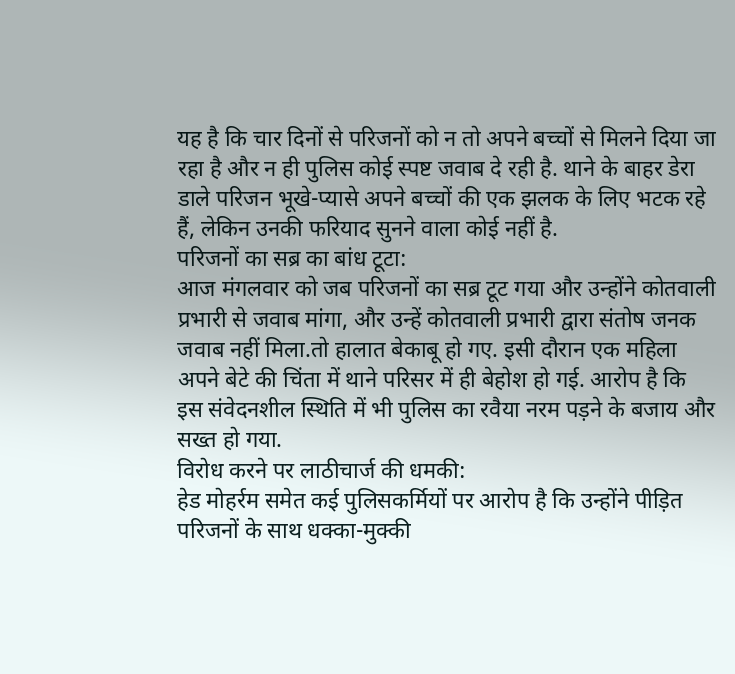यह है कि चार दिनों से परिजनों को न तो अपने बच्चों से मिलने दिया जा रहा है और न ही पुलिस कोई स्पष्ट जवाब दे रही है. थाने के बाहर डेरा डाले परिजन भूखे-प्यासे अपने बच्चों की एक झलक के लिए भटक रहे हैं, लेकिन उनकी फरियाद सुनने वाला कोई नहीं है.
परिजनों का सब्र का बांध टूटा:
आज मंगलवार को जब परिजनों का सब्र टूट गया और उन्होंने कोतवाली प्रभारी से जवाब मांगा, और उन्हें कोतवाली प्रभारी द्वारा संतोष जनक जवाब नहीं मिला.तो हालात बेकाबू हो गए. इसी दौरान एक महिला अपने बेटे की चिंता में थाने परिसर में ही बेहोश हो गई. आरोप है कि इस संवेदनशील स्थिति में भी पुलिस का रवैया नरम पड़ने के बजाय और सख्त हो गया.
विरोध करने पर लाठीचार्ज की धमकी:
हेड मोहर्रम समेत कई पुलिसकर्मियों पर आरोप है कि उन्होंने पीड़ित परिजनों के साथ धक्का-मुक्की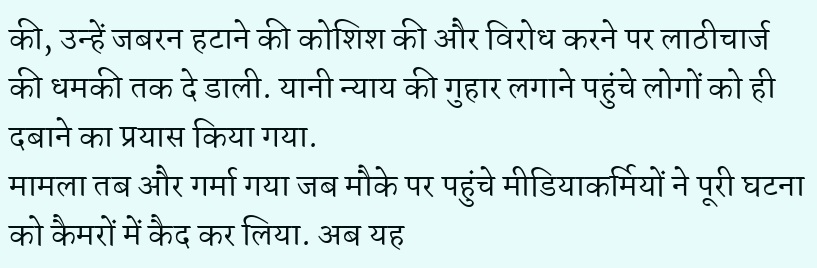की, उन्हें जबरन हटाने की कोशिश की और विरोध करने पर लाठीचार्ज की धमकी तक दे डाली. यानी न्याय की गुहार लगाने पहुंचे लोगों को ही दबाने का प्रयास किया गया.
मामला तब और गर्मा गया जब मौके पर पहुंचे मीडियाकर्मियों ने पूरी घटना को कैमरों में कैद कर लिया. अब यह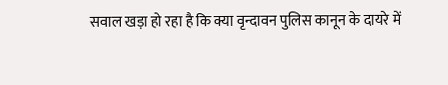सवाल खड़ा हो रहा है कि क्या वृन्दावन पुलिस कानून के दायरे में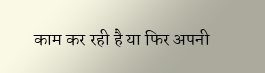काम कर रही है या फिर अपनी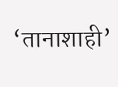‘तानाशाही’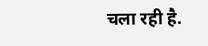चला रही है.